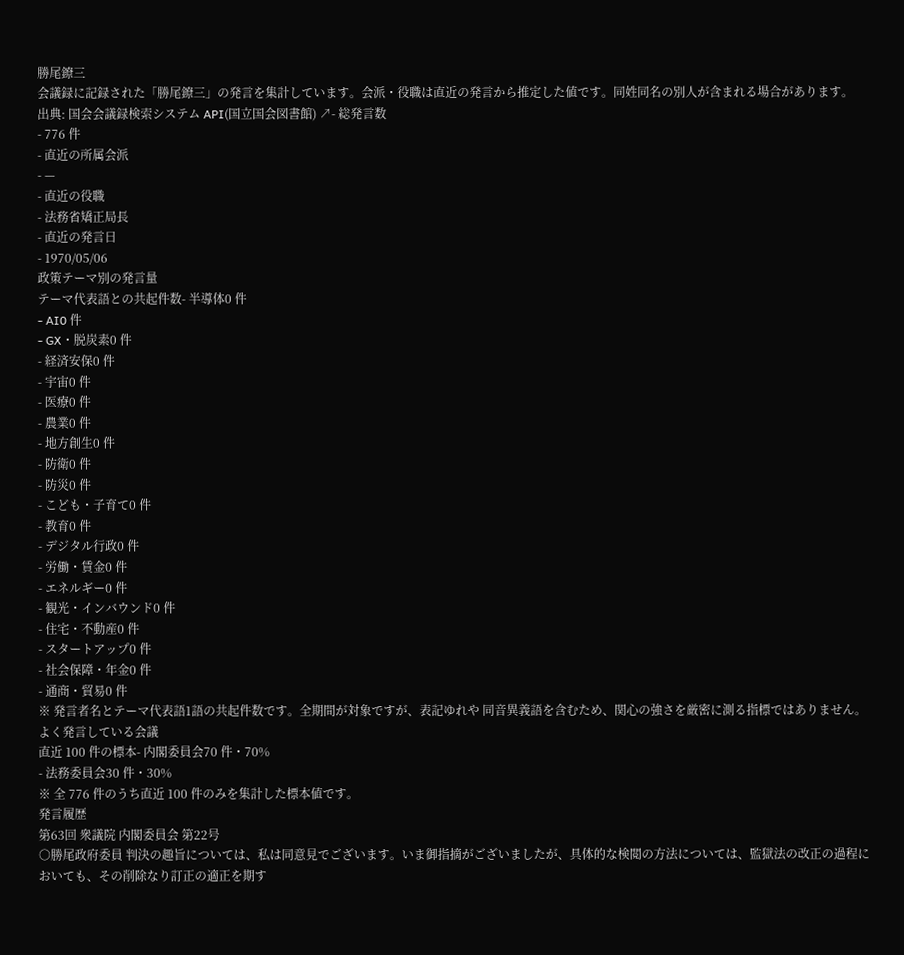勝尾鐐三
会議録に記録された「勝尾鐐三」の発言を集計しています。会派・役職は直近の発言から推定した値です。同姓同名の別人が含まれる場合があります。
出典: 国会会議録検索システム API(国立国会図書館) ↗- 総発言数
- 776 件
- 直近の所属会派
- —
- 直近の役職
- 法務省矯正局長
- 直近の発言日
- 1970/05/06
政策テーマ別の発言量
テーマ代表語との共起件数- 半導体0 件
- AI0 件
- GX・脱炭素0 件
- 経済安保0 件
- 宇宙0 件
- 医療0 件
- 農業0 件
- 地方創生0 件
- 防衛0 件
- 防災0 件
- こども・子育て0 件
- 教育0 件
- デジタル行政0 件
- 労働・賃金0 件
- エネルギー0 件
- 観光・インバウンド0 件
- 住宅・不動産0 件
- スタートアップ0 件
- 社会保障・年金0 件
- 通商・貿易0 件
※ 発言者名とテーマ代表語1語の共起件数です。全期間が対象ですが、表記ゆれや 同音異義語を含むため、関心の強さを厳密に測る指標ではありません。
よく発言している会議
直近 100 件の標本- 内閣委員会70 件・70%
- 法務委員会30 件・30%
※ 全 776 件のうち直近 100 件のみを集計した標本値です。
発言履歴
第63回 衆議院 内閣委員会 第22号
○勝尾政府委員 判決の趣旨については、私は同意見でございます。いま御指摘がございましたが、具体的な検閲の方法については、監獄法の改正の過程においても、その削除なり訂正の適正を期す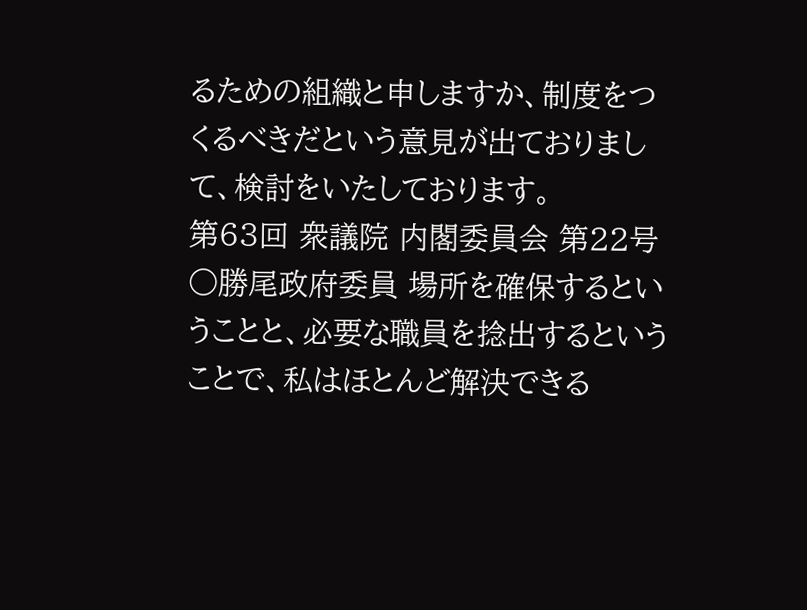るための組織と申しますか、制度をつくるべきだという意見が出ておりまして、検討をいたしております。
第63回 衆議院 内閣委員会 第22号
○勝尾政府委員 場所を確保するということと、必要な職員を捻出するということで、私はほとんど解決できる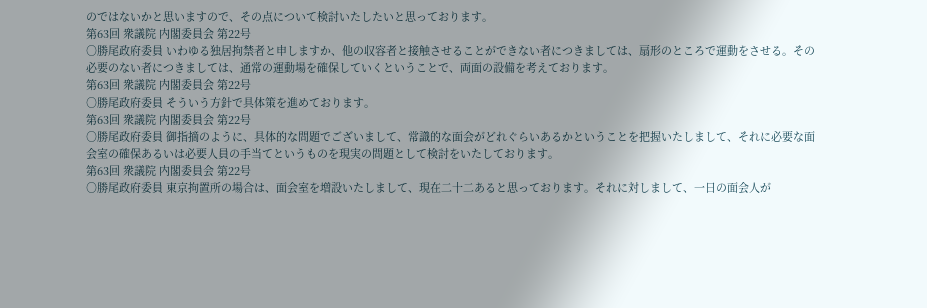のではないかと思いますので、その点について検討いたしたいと思っております。
第63回 衆議院 内閣委員会 第22号
○勝尾政府委員 いわゆる独居拘禁者と申しますか、他の収容者と接触させることができない者につきましては、扇形のところで運動をさせる。その必要のない者につきましては、通常の運動場を確保していくということで、両面の設備を考えております。
第63回 衆議院 内閣委員会 第22号
○勝尾政府委員 そういう方針で具体策を進めております。
第63回 衆議院 内閣委員会 第22号
○勝尾政府委員 御指摘のように、具体的な問題でございまして、常識的な面会がどれぐらいあるかということを把握いたしまして、それに必要な面会室の確保あるいは必要人員の手当てというものを現実の問題として検討をいたしております。
第63回 衆議院 内閣委員会 第22号
○勝尾政府委員 東京拘置所の場合は、面会室を増設いたしまして、現在二十二あると思っております。それに対しまして、一日の面会人が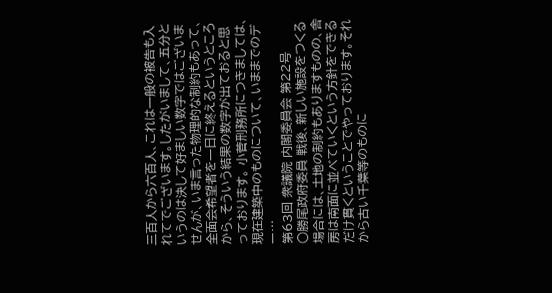三百人から六百人、これは一般の被告も入れてでございます。したがいまして、五分というのは決して好ましい数字ではございませんが、いま言った物理的な制約もあって、全面会希望者を一日に終えるというところから、そういう結果の数字が出ておると思っております。 小菅刑務所につきましては、現在建築中のものについて、いままでのデー…
第63回 衆議院 内閣委員会 第22号
○勝尾政府委員 戦後、新しい施設をつくる場合には、土地の制約もありますものの、舎房は南面に並べていくという方針をできるだけ貫くということでやっております。それから古い千葉等のものに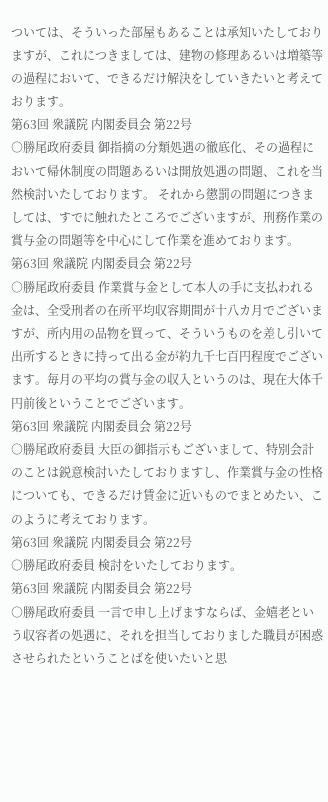ついては、そういった部屋もあることは承知いたしておりますが、これにつきましては、建物の修理あるいは増築等の過程において、できるだけ解決をしていきたいと考えております。
第63回 衆議院 内閣委員会 第22号
○勝尾政府委員 御指摘の分類処遇の徹底化、その過程において帰休制度の問題あるいは開放処遇の問題、これを当然検討いたしております。 それから懲罰の問題につきましては、すでに触れたところでございますが、刑務作業の賞与金の問題等を中心にして作業を進めております。
第63回 衆議院 内閣委員会 第22号
○勝尾政府委員 作業賞与金として本人の手に支払われる金は、全受刑者の在所平均収容期間が十八カ月でございますが、所内用の品物を買って、そういうものを差し引いて出所するときに持って出る金が約九千七百円程度でございます。毎月の平均の賞与金の収入というのは、現在大体千円前後ということでございます。
第63回 衆議院 内閣委員会 第22号
○勝尾政府委員 大臣の御指示もございまして、特別会計のことは鋭意検討いたしておりますし、作業賞与金の性格についても、できるだけ賃金に近いものでまとめたい、このように考えております。
第63回 衆議院 内閣委員会 第22号
○勝尾政府委員 検討をいたしております。
第63回 衆議院 内閣委員会 第22号
○勝尾政府委員 一言で申し上げますならば、金嬉老という収容者の処遇に、それを担当しておりました職員が困惑させられたということばを使いたいと思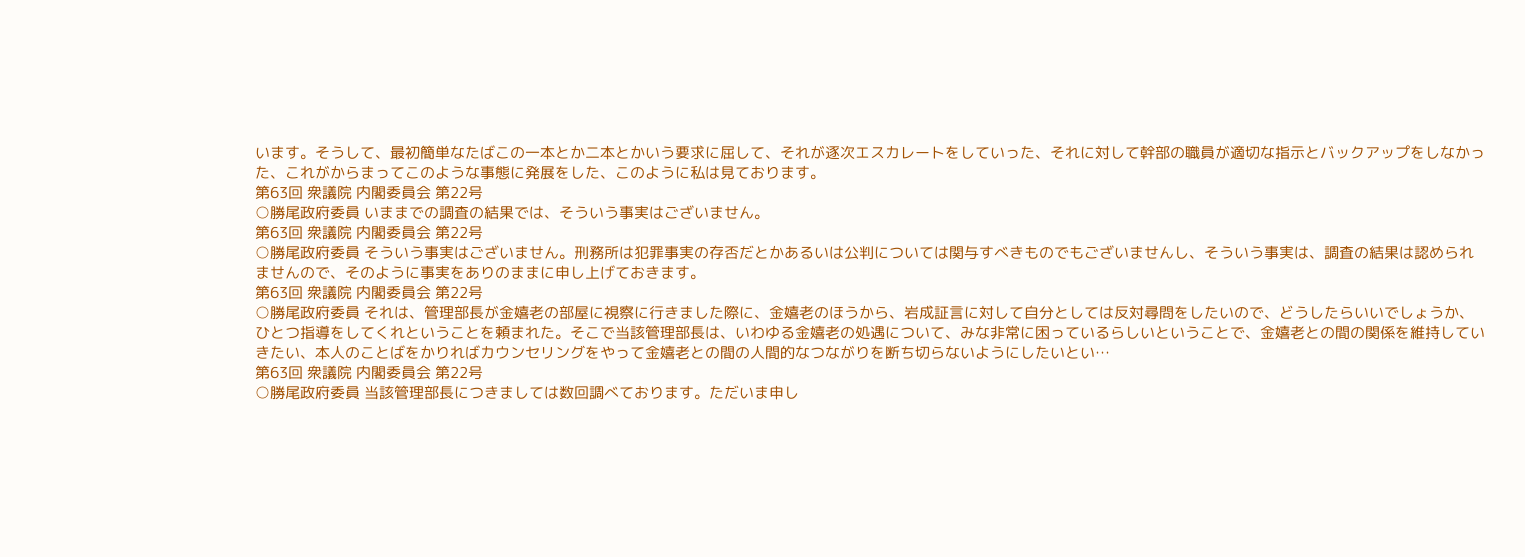います。そうして、最初簡単なたばこの一本とか二本とかいう要求に屈して、それが逐次エスカレートをしていった、それに対して幹部の職員が適切な指示とバックアップをしなかった、これがからまってこのような事態に発展をした、このように私は見ております。
第63回 衆議院 内閣委員会 第22号
○勝尾政府委員 いままでの調査の結果では、そういう事実はございません。
第63回 衆議院 内閣委員会 第22号
○勝尾政府委員 そういう事実はございません。刑務所は犯罪事実の存否だとかあるいは公判については関与すべきものでもございませんし、そういう事実は、調査の結果は認められませんので、そのように事実をありのままに申し上げておきます。
第63回 衆議院 内閣委員会 第22号
○勝尾政府委員 それは、管理部長が金嬉老の部屋に視察に行きました際に、金嬉老のほうから、岩成証言に対して自分としては反対尋問をしたいので、どうしたらいいでしょうか、ひとつ指導をしてくれということを頼まれた。そこで当該管理部長は、いわゆる金嬉老の処遇について、みな非常に困っているらしいということで、金嬉老との間の関係を維持していきたい、本人のことばをかりればカウンセリングをやって金嬉老との間の人間的なつながりを断ち切らないようにしたいとい…
第63回 衆議院 内閣委員会 第22号
○勝尾政府委員 当該管理部長につきましては数回調べております。ただいま申し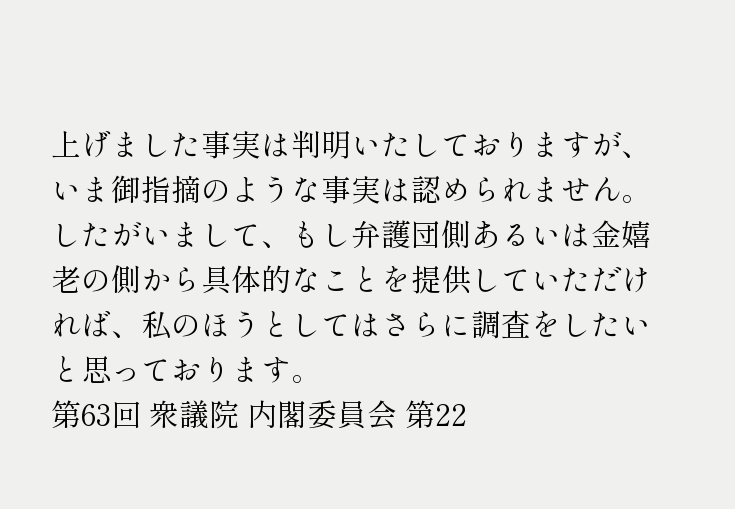上げました事実は判明いたしておりますが、いま御指摘のような事実は認められません。したがいまして、もし弁護団側あるいは金嬉老の側から具体的なことを提供していただければ、私のほうとしてはさらに調査をしたいと思っております。
第63回 衆議院 内閣委員会 第22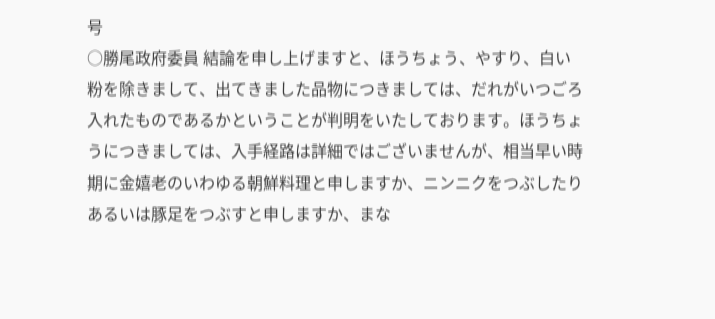号
○勝尾政府委員 結論を申し上げますと、ほうちょう、やすり、白い粉を除きまして、出てきました品物につきましては、だれがいつごろ入れたものであるかということが判明をいたしております。ほうちょうにつきましては、入手経路は詳細ではございませんが、相当早い時期に金嬉老のいわゆる朝鮮料理と申しますか、ニンニクをつぶしたりあるいは豚足をつぶすと申しますか、まな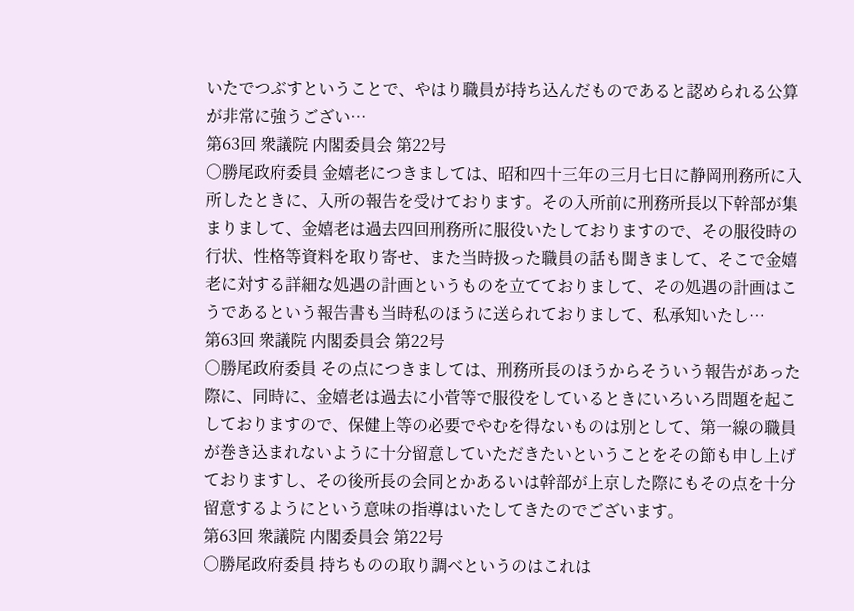いたでつぶすということで、やはり職員が持ち込んだものであると認められる公算が非常に強うござい…
第63回 衆議院 内閣委員会 第22号
○勝尾政府委員 金嬉老につきましては、昭和四十三年の三月七日に静岡刑務所に入所したときに、入所の報告を受けております。その入所前に刑務所長以下幹部が集まりまして、金嬉老は過去四回刑務所に服役いたしておりますので、その服役時の行状、性格等資料を取り寄せ、また当時扱った職員の話も聞きまして、そこで金嬉老に対する詳細な処遇の計画というものを立てておりまして、その処遇の計画はこうであるという報告書も当時私のほうに送られておりまして、私承知いたし…
第63回 衆議院 内閣委員会 第22号
○勝尾政府委員 その点につきましては、刑務所長のほうからそういう報告があった際に、同時に、金嬉老は過去に小菅等で服役をしているときにいろいろ問題を起こしておりますので、保健上等の必要でやむを得ないものは別として、第一線の職員が巻き込まれないように十分留意していただきたいということをその節も申し上げておりますし、その後所長の会同とかあるいは幹部が上京した際にもその点を十分留意するようにという意味の指導はいたしてきたのでございます。
第63回 衆議院 内閣委員会 第22号
○勝尾政府委員 持ちものの取り調べというのはこれは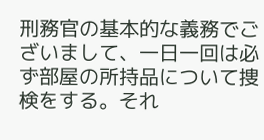刑務官の基本的な義務でございまして、一日一回は必ず部屋の所持品について捜検をする。それ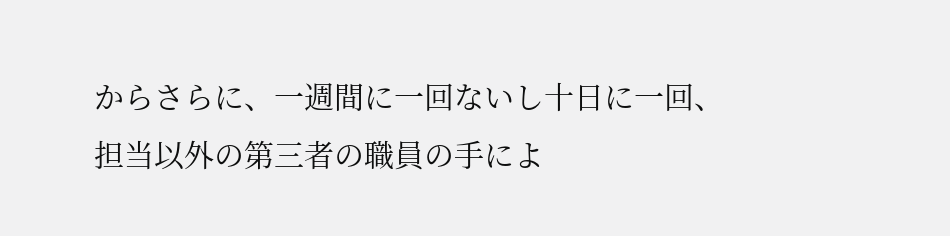からさらに、一週間に一回ないし十日に一回、担当以外の第三者の職員の手によ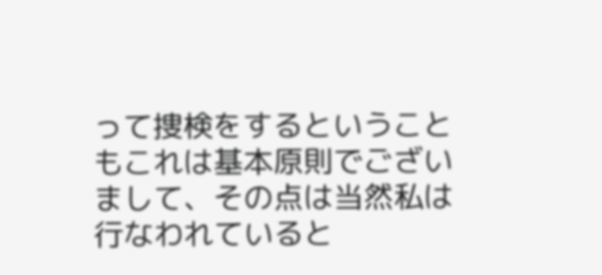って捜検をするということもこれは基本原則でございまして、その点は当然私は行なわれていると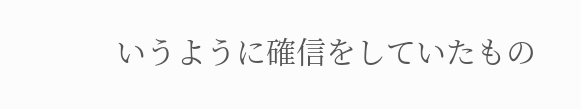いうように確信をしていたもの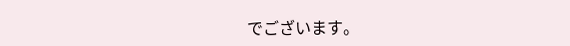でございます。